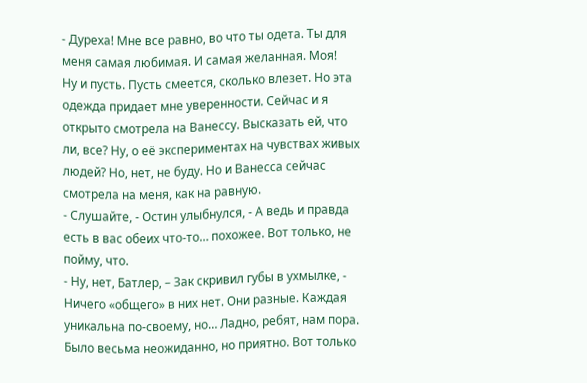- Дуреха! Мне все равно, во что ты одета. Ты для меня самая любимая. И самая желанная. Моя!
Ну и пусть. Пусть смеется, сколько влезет. Но эта одежда придает мне уверенности. Сейчас и я открыто смотрела на Ванессу. Высказать ей, что ли, все? Ну, о её экспериментах на чувствах живых людей? Но, нет, не буду. Но и Ванесса сейчас смотрела на меня, как на равную.
- Слушайте, - Остин улыбнулся, - А ведь и правда есть в вас обеих что-то… похожее. Вот только, не пойму, что.
- Ну, нет, Батлер, – Зак скривил губы в ухмылке, - Ничего «общего» в них нет. Они разные. Каждая уникальна по-своему, но… Ладно, ребят, нам пора. Было весьма неожиданно, но приятно. Вот только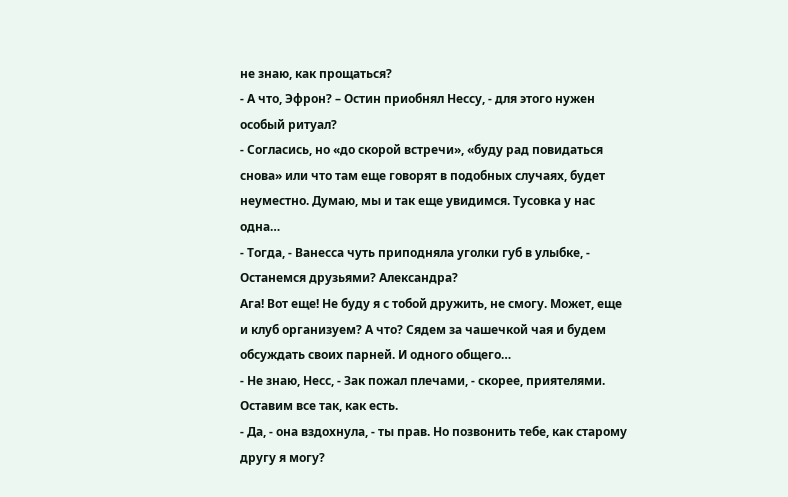не знаю, как прощаться?
- А что, Эфрон? – Остин приобнял Нессу, - для этого нужен особый ритуал?
- Согласись, но «до скорой встречи», «буду рад повидаться снова» или что там еще говорят в подобных случаях, будет неуместно. Думаю, мы и так еще увидимся. Тусовка у нас одна…
- Тогда, - Ванесса чуть приподняла уголки губ в улыбке, - Останемся друзьями? Александра?
Ага! Вот еще! Не буду я с тобой дружить, не смогу. Может, еще и клуб организуем? А что? Сядем за чашечкой чая и будем обсуждать своих парней. И одного общего…
- Не знаю, Несс, - Зак пожал плечами, - скорее, приятелями. Оставим все так, как есть.
- Да, - она вздохнула, - ты прав. Но позвонить тебе, как старому другу я могу?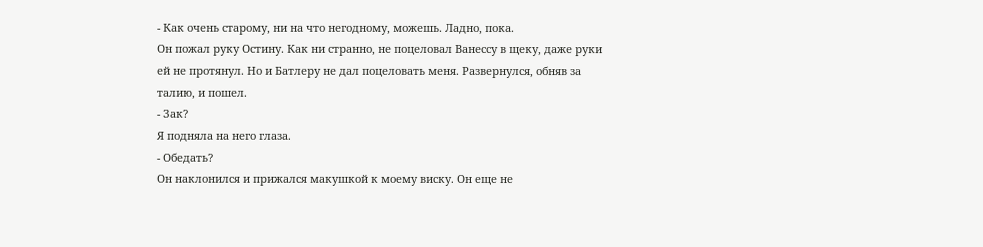- Как очень старому, ни на что негодному, можешь. Ладно, пока.
Он пожал руку Остину. Как ни странно, не поцеловал Ванессу в щеку, даже руки ей не протянул. Но и Батлеру не дал поцеловать меня. Развернулся, обняв за талию, и пошел.
- Зак?
Я подняла на него глаза.
- Обедать?
Он наклонился и прижался макушкой к моему виску. Он еще не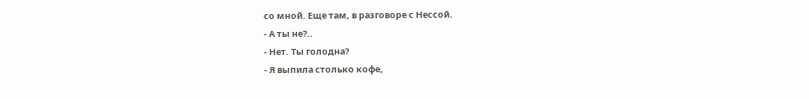со мной. Еще там, в разговоре с Нессой.
- А ты не?..
- Нет. Ты голодна?
- Я выпила столько кофе,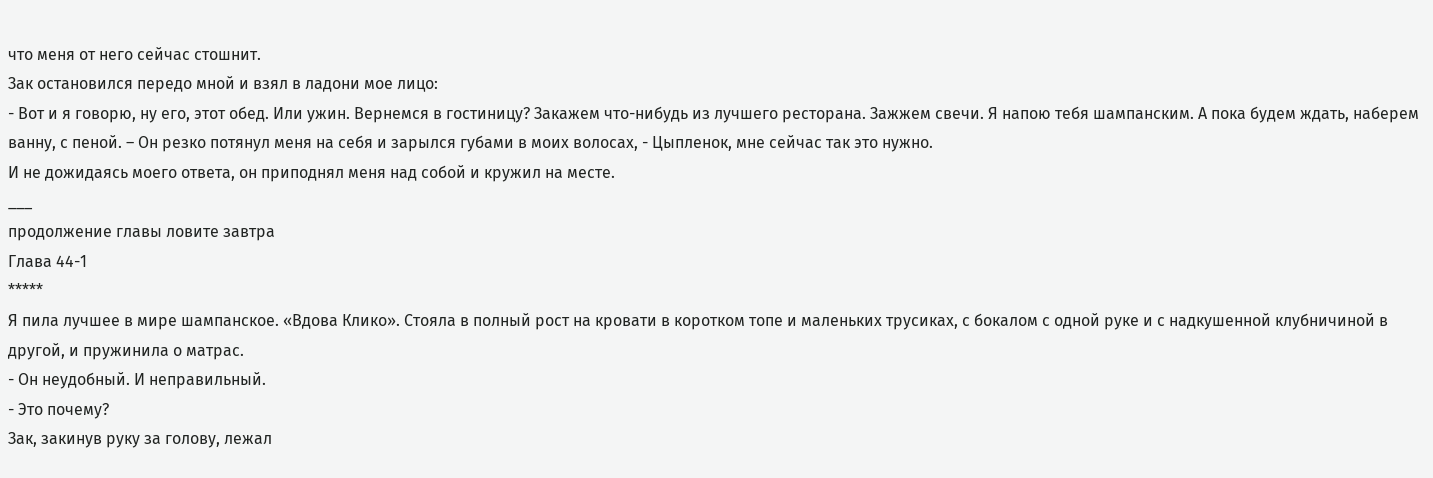что меня от него сейчас стошнит.
Зак остановился передо мной и взял в ладони мое лицо:
- Вот и я говорю, ну его, этот обед. Или ужин. Вернемся в гостиницу? Закажем что-нибудь из лучшего ресторана. Зажжем свечи. Я напою тебя шампанским. А пока будем ждать, наберем ванну, с пеной. – Он резко потянул меня на себя и зарылся губами в моих волосах, - Цыпленок, мне сейчас так это нужно.
И не дожидаясь моего ответа, он приподнял меня над собой и кружил на месте.
___
продолжение главы ловите завтра
Глава 44-1
*****
Я пила лучшее в мире шампанское. «Вдова Клико». Стояла в полный рост на кровати в коротком топе и маленьких трусиках, с бокалом с одной руке и с надкушенной клубничиной в другой, и пружинила о матрас.
- Он неудобный. И неправильный.
- Это почему?
Зак, закинув руку за голову, лежал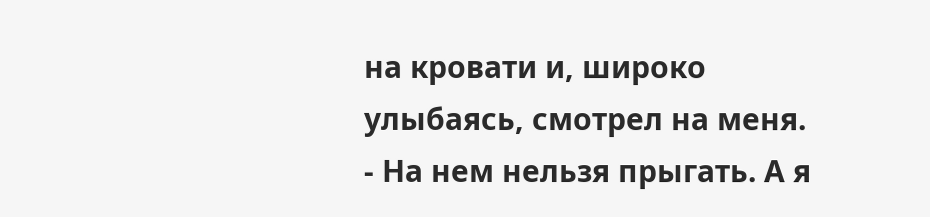на кровати и, широко улыбаясь, смотрел на меня.
- На нем нельзя прыгать. А я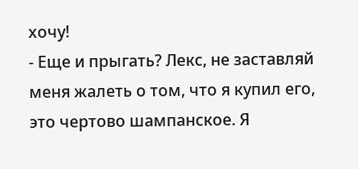хочу!
- Еще и прыгать? Лекс, не заставляй меня жалеть о том, что я купил его, это чертово шампанское. Я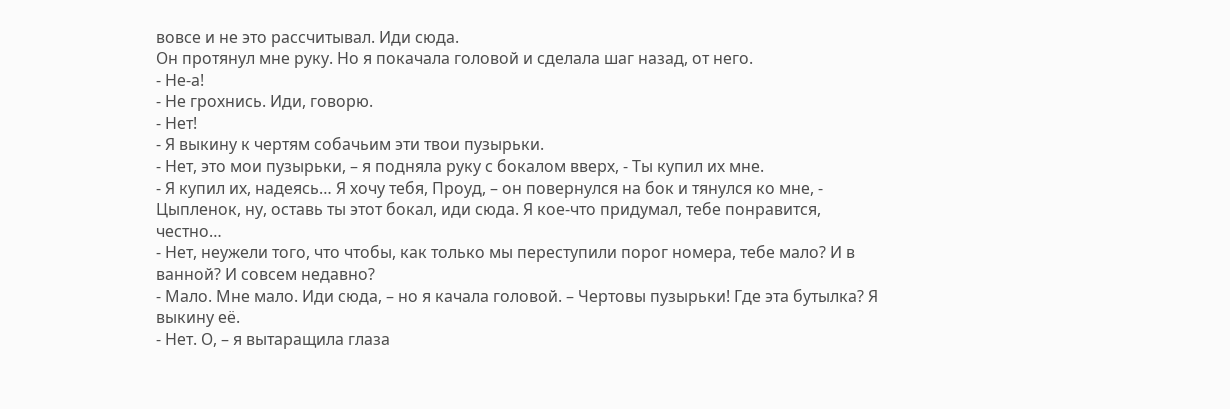вовсе и не это рассчитывал. Иди сюда.
Он протянул мне руку. Но я покачала головой и сделала шаг назад, от него.
- Не-а!
- Не грохнись. Иди, говорю.
- Нет!
- Я выкину к чертям собачьим эти твои пузырьки.
- Нет, это мои пузырьки, – я подняла руку с бокалом вверх, - Ты купил их мне.
- Я купил их, надеясь… Я хочу тебя, Проуд, – он повернулся на бок и тянулся ко мне, - Цыпленок, ну, оставь ты этот бокал, иди сюда. Я кое-что придумал, тебе понравится, честно…
- Нет, неужели того, что чтобы, как только мы переступили порог номера, тебе мало? И в ванной? И совсем недавно?
- Мало. Мне мало. Иди сюда, – но я качала головой. – Чертовы пузырьки! Где эта бутылка? Я выкину её.
- Нет. О, – я вытаращила глаза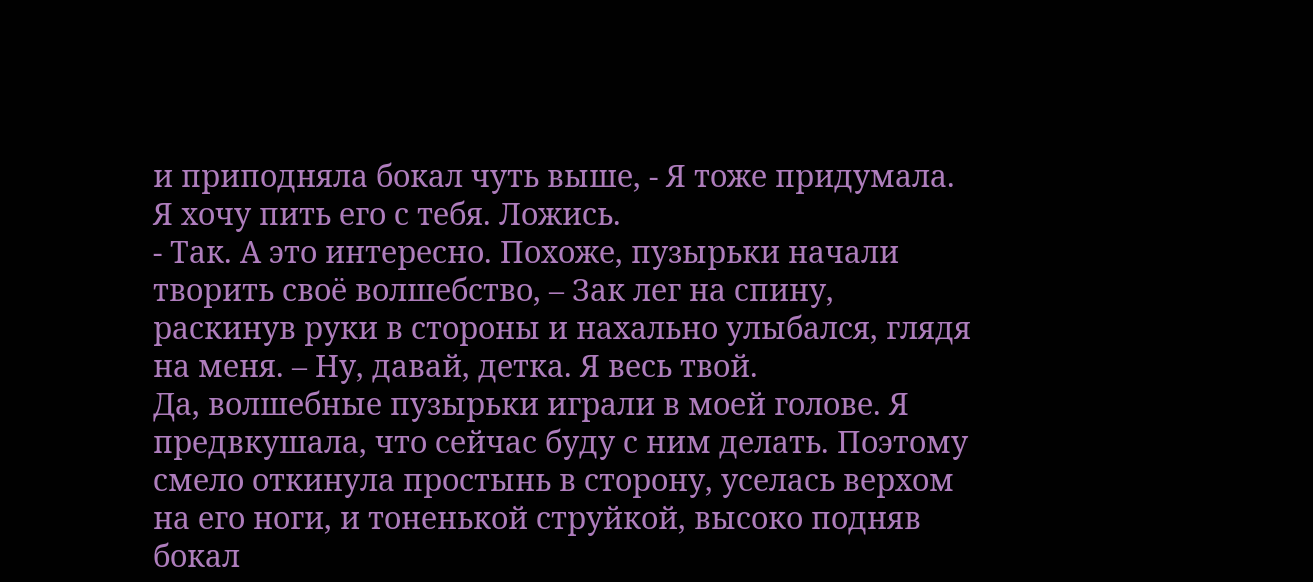и приподняла бокал чуть выше, - Я тоже придумала. Я хочу пить его с тебя. Ложись.
- Так. А это интересно. Похоже, пузырьки начали творить своё волшебство, – Зак лег на спину, раскинув руки в стороны и нахально улыбался, глядя на меня. – Ну, давай, детка. Я весь твой.
Да, волшебные пузырьки играли в моей голове. Я предвкушала, что сейчас буду с ним делать. Поэтому смело откинула простынь в сторону, уселась верхом на его ноги, и тоненькой струйкой, высоко подняв бокал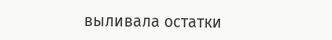выливала остатки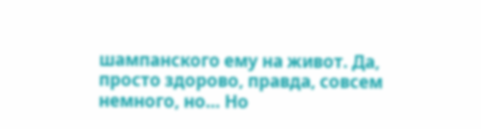шампанского ему на живот. Да, просто здорово, правда, совсем немного, но… Но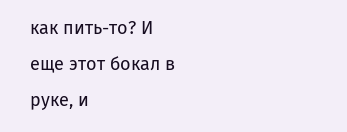как пить-то? И еще этот бокал в руке, и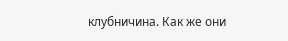клубничина. Как же они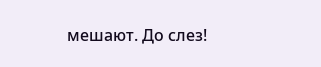мешают. До слез!